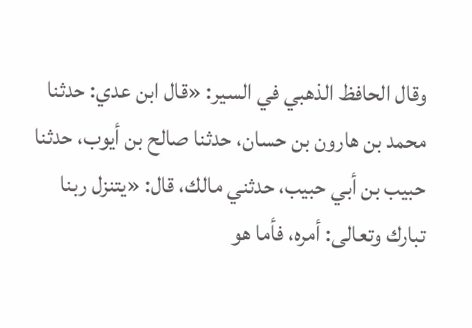وقال الحافظ الذهبي في السير: «قال ابن عدي: حدثنا محمد بن هارون بن حسان، حدثنا صالح بن أيوب، حدثنا حبيب بن أبي حبيب، حدثني مالك، قال: «يتنزل ربنا تبارك وتعالى: أمره، فأما هو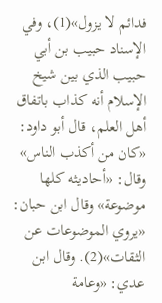فدائم لا يزول»(1)، وفي الإسناد حبيب بن أبي حبيب الذي بين شيخ الإسلام أنه كذاب باتفاق أهل العلم، قال أبو داود: «كان من أكذب الناس» وقال: «أحاديثه كلها موضوعة» وقال ابن حبان: «يروي الموضوعات عن الثقات»(2). وقال ابن عدي: «وعامة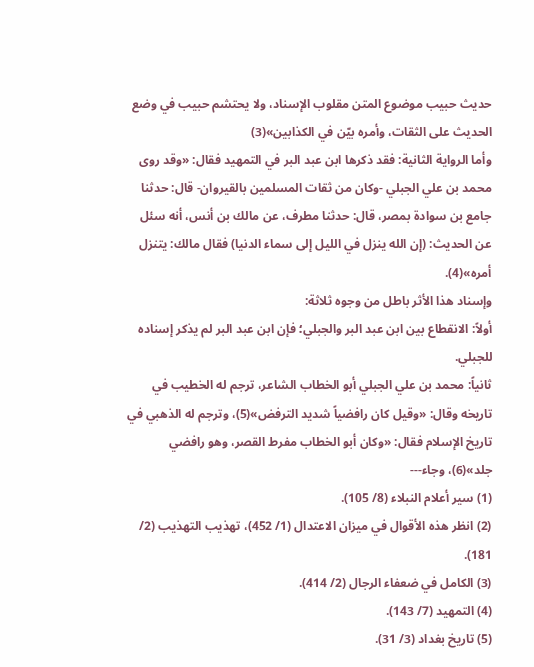حديث حبيب موضوع المتن مقلوب الإسناد، ولا يحتشم حبيب في وضع الحديث على الثقات، وأمره بيّن في الكذابين»(3)
وأما الرواية الثانية: فقد ذكرها ابن عبد البر في التمهيد فقال: «وقد روى محمد بن علي الجبلي -وكان من ثقات المسلمين بالقيروان- قال: حدثنا جامع بن سوادة بمصر، قال: حدثنا مطرف، عن مالك بن أنس، أنه سئل عن الحديث: (إن الله ينزل في الليل إلى سماء الدنيا) فقال مالك: يتنزل أمره»(4).
وإسناد هذا الأثر باطل من وجوه ثلاثة:
أولاً: الانقطاع بين ابن عبد البر والجبلي؛ فإن ابن عبد البر لم يذكر إسناده للجبلي.
ثانياً: محمد بن علي الجبلي أبو الخطاب الشاعر، ترجم له الخطيب في تاريخه وقال: «وقيل كان رافضياً شديد الترفض»(5)، وترجم له الذهبي في تاريخ الإسلام فقال: «وكان أبو الخطاب مفرط القصر، وهو رافضي جلد»(6)، وجاء---
(1) سير أعلام النبلاء (8/ 105).
(2) انظر هذه الأقوال في ميزان الاعتدال (1/ 452)، تهذيب التهذيب (2/ 181).
(3) الكامل في ضعفاء الرجال (2/ 414).
(4) التمهيد (7/ 143).
(5) تاريخ بغداد (3/ 31).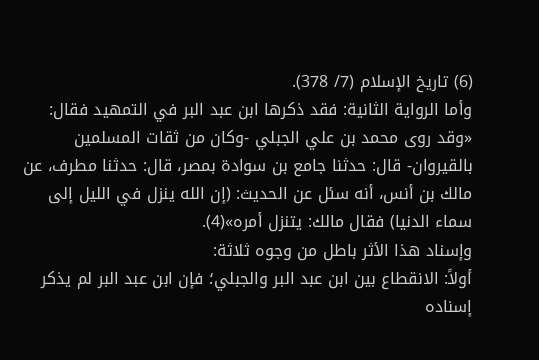(6) تاريخ الإسلام (7/ 378).
وأما الرواية الثانية: فقد ذكرها ابن عبد البر في التمهيد فقال: «وقد روى محمد بن علي الجبلي -وكان من ثقات المسلمين بالقيروان- قال: حدثنا جامع بن سوادة بمصر، قال: حدثنا مطرف، عن مالك بن أنس، أنه سئل عن الحديث: (إن الله ينزل في الليل إلى سماء الدنيا) فقال مالك: يتنزل أمره»(4).
وإسناد هذا الأثر باطل من وجوه ثلاثة:
أولاً: الانقطاع بين ابن عبد البر والجبلي؛ فإن ابن عبد البر لم يذكر إسناده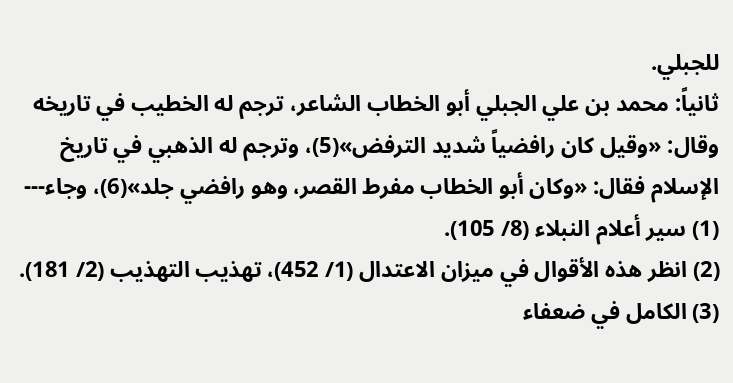للجبلي.
ثانياً: محمد بن علي الجبلي أبو الخطاب الشاعر، ترجم له الخطيب في تاريخه وقال: «وقيل كان رافضياً شديد الترفض»(5)، وترجم له الذهبي في تاريخ الإسلام فقال: «وكان أبو الخطاب مفرط القصر، وهو رافضي جلد»(6)، وجاء---
(1) سير أعلام النبلاء (8/ 105).
(2) انظر هذه الأقوال في ميزان الاعتدال (1/ 452)، تهذيب التهذيب (2/ 181).
(3) الكامل في ضعفاء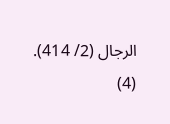الرجال (2/ 414).
(4)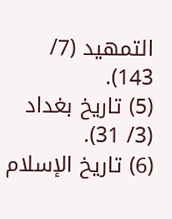التمهيد (7/ 143).
(5) تاريخ بغداد (3/ 31).
(6) تاريخ الإسلام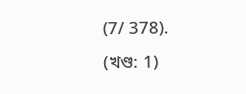(7/ 378).
(খণ্ড: 1)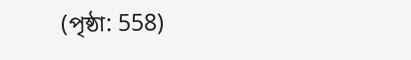(পৃষ্ঠা: 558)